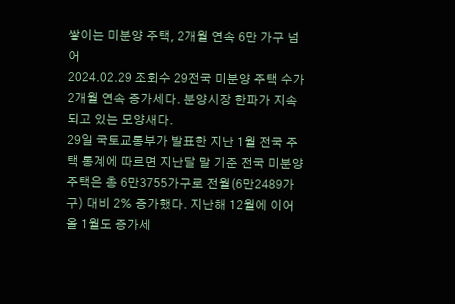쌓이는 미분양 주택, 2개월 연속 6만 가구 넘어
2024.02.29 조회수 29전국 미분양 주택 수가 2개월 연속 증가세다. 분양시장 한파가 지속되고 있는 모양새다.
29일 국토교통부가 발표한 지난 1월 전국 주택 통계에 따르면 지난달 말 기준 전국 미분양 주택은 총 6만3755가구로 전월(6만2489가구) 대비 2% 증가했다. 지난해 12월에 이어 올 1월도 증가세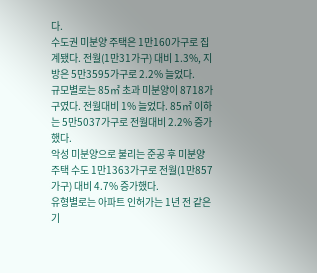다.
수도권 미분양 주택은 1만160가구로 집계됐다. 전월(1만31가구) 대비 1.3%, 지방은 5만3595가구로 2.2% 늘었다.
규모별로는 85㎡ 초과 미분양이 8718가구였다. 전월대비 1% 늘었다. 85㎡ 이하는 5만5037가구로 전월대비 2.2% 증가했다.
악성 미분양으로 불리는 준공 후 미분양 주택 수도 1만1363가구로 전월(1만857가구) 대비 4.7% 증가했다.
유형별로는 아파트 인허가는 1년 전 같은 기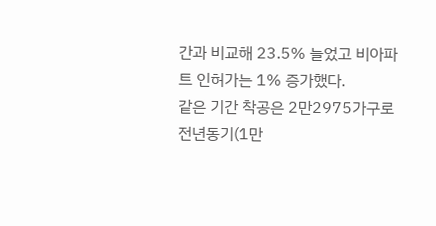간과 비교해 23.5% 늘었고 비아파트 인허가는 1% 증가했다.
같은 기간 착공은 2만2975가구로 전년동기(1만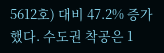5612호) 대비 47.2% 증가했다. 수도권 착공은 1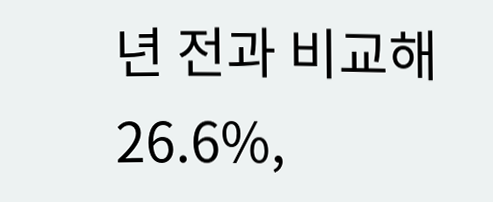년 전과 비교해 26.6%,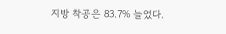지방 착공은 83.7% 늘었다.